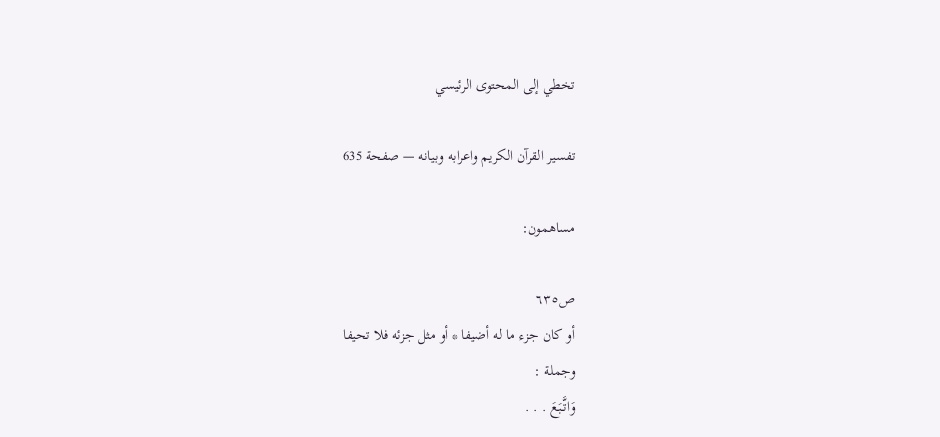تخطي إلى المحتوى الرئيسي

تفسير القرآن الكريم واعرابه وبيانه — صفحة 635

مساهمون:

ص٦٣٥
أو كان جزء ما له أضيفا * أو مثل جزئه فلا تحيفا
وجملة :
وَاتَّبَعَ . . .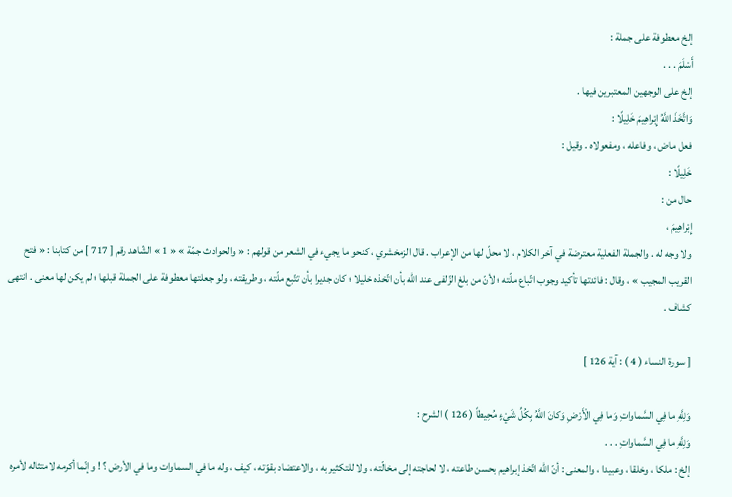إلخ معطوفة على جملة :
أَسْلَمَ . . .
إلخ على الوجهين المعتبرين فيها .
وَاتَّخَذَ اللَّهُ إِبْراهِيمَ خَلِيلًا :
فعل ماض ، وفاعله ، ومفعولاه . وقيل :
خَلِيلًا :
حال من :
إِبْراهِيمَ ،
ولا وجه له . والجملة الفعلية معترضة في آخر الكلام ، لا محلّ لها من الإعراب . قال الزمخشري ، كنحو ما يجيء في الشعر من قولهم : « والحوادث جمّة » « 1 » الشّاهد رقم [ 717 ] من كتابنا : « فتح القريب المجيب » ، وقال : فائدتها تأكيد وجوب اتّباع ملّته ؛ لأنّ من بلغ الزّلفى عند اللّه بأن اتّخذه خليلا ؛ كان جديرا بأن تتّبع ملّته ، وطريقته ، ولو جعلتها معطوفة على الجملة قبلها ؛ لم يكن لها معنى . انتهى كشاف .

[ سورة النساء ( 4 ) : آية 126 ]

وَلِلَّهِ ما فِي السَّماواتِ وَما فِي الْأَرْضِ وَكانَ اللَّهُ بِكُلِّ شَيْءٍ مُحِيطاً ( 126 ) الشرح :
وَلِلَّهِ ما فِي السَّماواتِ . . .
إلخ : ملكا ، وخلقا ، وعبيدا ، والمعنى : أنّ اللّه اتّخذ إبراهيم بحسن طاعته ، لا لحاجته إلى مخالّته ، ولا للتكثير به ، والاعتضاد بقوّته ، كيف ، وله ما في السماوات وما في الأرض ؟ ! وإنّما أكرمه لامتثاله لأمره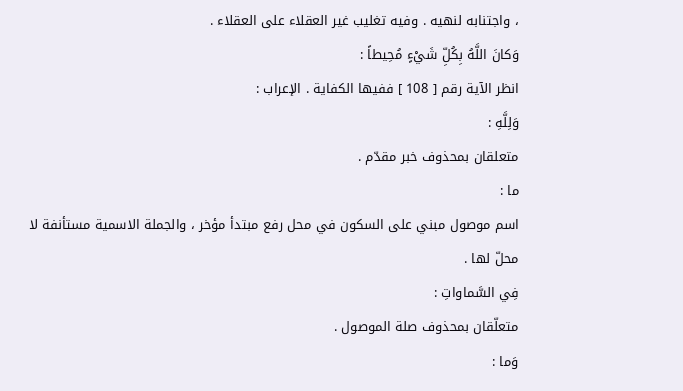، واجتنابه لنهيه . وفيه تغليب غير العقلاء على العقلاء .
وَكانَ اللَّهُ بِكُلِّ شَيْءٍ مُحِيطاً :
انظر الآية رقم [ 108 ] ففيها الكفاية . الإعراب :
وَلِلَّهِ :
متعلقان بمحذوف خبر مقدّم .
ما :
اسم موصول مبني على السكون في محل رفع مبتدأ مؤخر ، والجملة الاسمية مستأنفة لا محلّ لها .
فِي السَّماواتِ :
متعلّقان بمحذوف صلة الموصول .
وَما :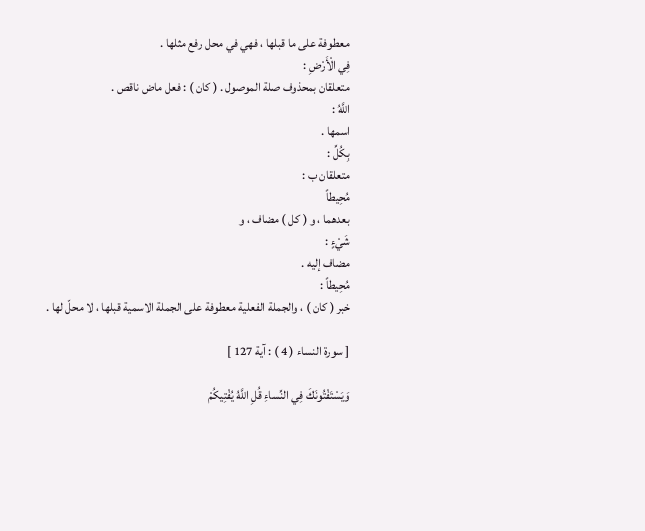معطوفة على ما قبلها ، فهي في محل رفع مثلها .
فِي الْأَرْضِ :
متعلقان بمحذوف صلة الموصول . ( كان ) : فعل ماض ناقص .
اللَّهُ :
اسمها .
بِكُلِّ :
متعلقان ب :
مُحِيطاً
بعدهما ، و ( كل ) مضاف ، و
شَيْءٍ :
مضاف إليه .
مُحِيطاً :
خبر ( كان ) ، والجملة الفعلية معطوفة على الجملة الاسمية قبلها ، لا محلّ لها .

[ سورة النساء ( 4 ) : آية 127 ]

وَيَسْتَفْتُونَكَ فِي النِّساءِ قُلِ اللَّهُ يُفْتِيكُمْ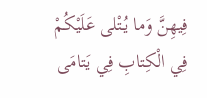فِيهِنَّ وَما يُتْلى عَلَيْكُمْ فِي الْكِتابِ فِي يَتامَى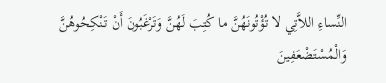النِّساءِ اللاَّتِي لا تُؤْتُونَهُنَّ ما كُتِبَ لَهُنَّ وَتَرْغَبُونَ أَنْ تَنْكِحُوهُنَّ وَالْمُسْتَضْعَفِينَ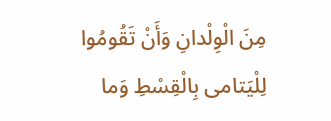مِنَ الْوِلْدانِ وَأَنْ تَقُومُوا لِلْيَتامى بِالْقِسْطِ وَما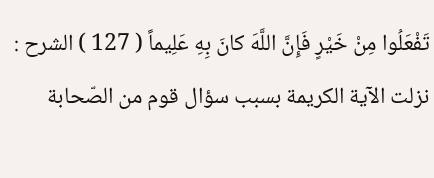تَفْعَلُوا مِنْ خَيْرٍ فَإِنَّ اللَّهَ كانَ بِهِ عَلِيماً ( 127 ) الشرح : نزلت الآية الكريمة بسبب سؤال قوم من الصّحابة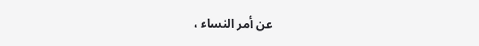عن أمر النساء ،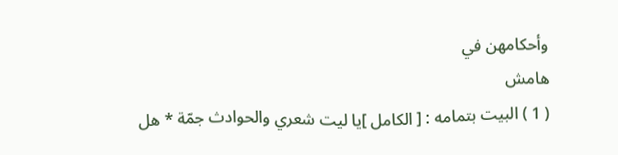وأحكامهن في
هامش
( 1 ) البيت بتمامه : [ الكامل ]يا ليت شعري والحوادث جمّة * هل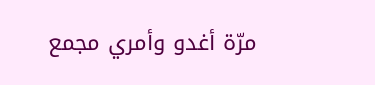مرّة أغدو وأمري مجمع